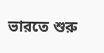ভারতে শুরু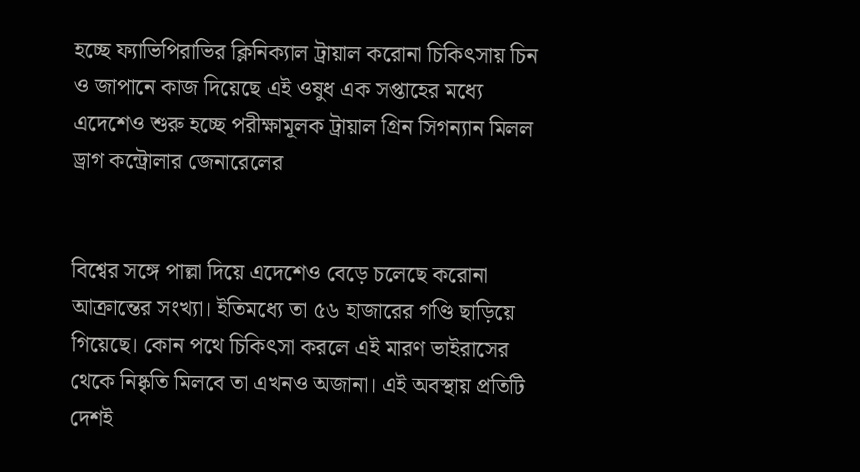হচ্ছে ফ্যাভিপিরাভির ক্লিনিক্যাল ট্রায়াল করোনা চিকিৎসায় চিন ও জাপানে কাজ দিয়েছে এই ওষুধ এক সপ্তাহের মধ্যে এদেশেও শুরু হচ্ছে পরীক্ষামূলক ট্রায়াল গ্রিন সিগন্যান মিলল ড্রাগ কন্ট্রোলার জেনারেলের


বিশ্বের সঙ্গে পাল্লা দিয়ে এদেশেও বেড়ে চলেছে করোনা আক্রান্তের সংখ্যা। ইতিমধ্যে তা ৫৬ হাজারের গণ্ডি ছাড়িয়ে গিয়েছে। কোন পথে চিকিৎসা করলে এই মারণ ভাইরাসের থেকে নিষ্কৃতি মিলবে তা এখনও অজানা। এই অবস্থায় প্রতিটি দেশই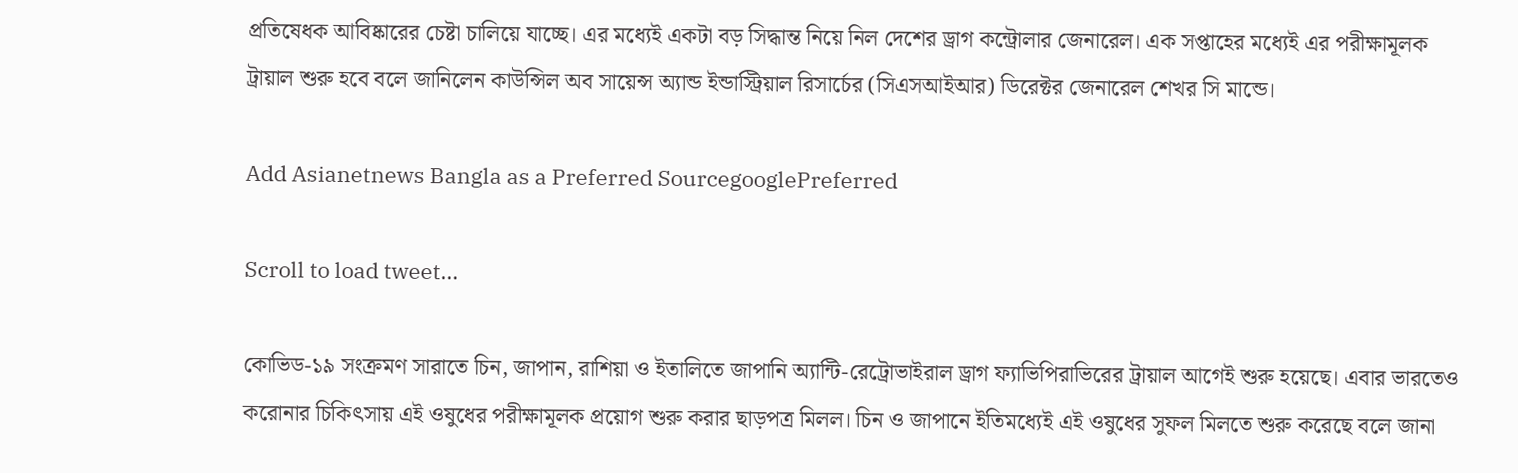প্রতিষেধক আবিষ্কারের চেষ্টা চালিয়ে যাচ্ছে। এর মধ্যেই একটা বড় সিদ্ধান্ত নিয়ে নিল দেশের ড্রাগ কন্ট্রোলার জেনারেল। এক সপ্তাহের মধ্যেই এর পরীক্ষামূলক ট্রায়াল শুরু হবে বলে জানিলেন কাউন্সিল অব সায়েন্স অ্যান্ড ইন্ডাস্ট্রিয়াল রিসার্চের (সিএসআইআর) ডিরেক্টর জেনারেল শেখর সি মান্ডে।

Add Asianetnews Bangla as a Preferred SourcegooglePreferred

Scroll to load tweet…

কোভিড-১৯ সংক্রমণ সারাতে চিন, জাপান, রাশিয়া ও ইতালিতে জাপানি অ্যান্টি-রেট্রোভাইরাল ড্রাগ ফ্যাভিপিরাভিরের ট্রায়াল আগেই শুরু হয়েছে। এবার ভারতেও করোনার চিকিৎসায় এই ওষুধের পরীক্ষামূলক প্রয়োগ শুরু করার ছাড়পত্র মিলল। চিন ও জাপানে ইতিমধ্যেই এই ওষুধের সুফল মিলতে শুরু করেছে বলে জানা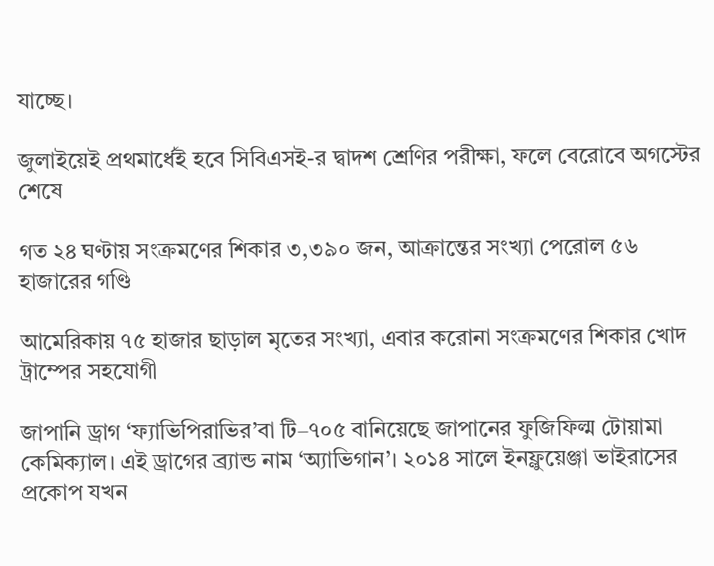যাচ্ছে।

জুলাইয়েই প্রথমার্ধেই হবে সিবিএসই-র দ্বাদশ শ্রেণির পরীক্ষা, ফলে বেরোবে অগস্টের শেষে

গত ২৪ ঘণ্টায় সংক্রমণের শিকার ৩,৩৯০ জন, আক্রান্তের সংখ্যা পেরোল ৫৬ হাজারের গণ্ডি

আমেরিকায় ৭৫ হাজার ছাড়াল মৃতের সংখ্যা, এবার করোনা সংক্রমণের শিকার খোদ ট্রাম্পের সহযোগী

জাপানি ড্রাগ ‘ফ্যাভিপিরাভির’বা টি–৭০৫ বানিয়েছে জাপানের ফুজিফিল্ম টোয়ামা কেমিক্যাল। এই ড্রাগের ব্র্যান্ড নাম ‘অ্যাভিগান’। ২০১৪ সালে ইনফ্লুয়েঞ্জা ভাইরাসের প্রকোপ যখন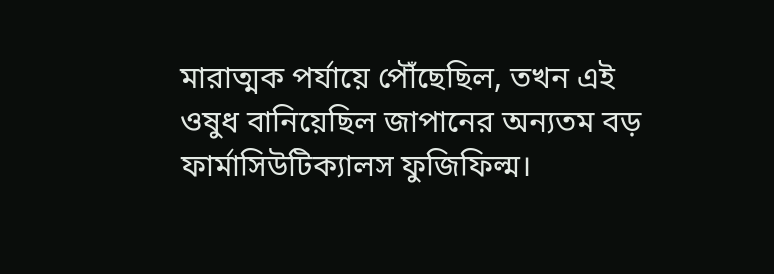মারাত্মক পর্যায়ে পৌঁছেছিল, তখন এই ওষুধ বানিয়েছিল জাপানের অন্যতম বড় ফার্মাসিউটিক্যালস ফুজিফিল্ম।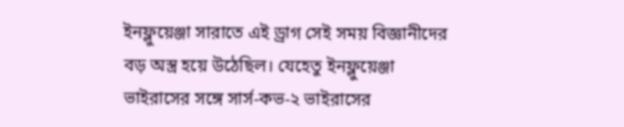ইনফ্লুয়েঞ্জা সারাতে এই ড্রাগ সেই সময় বিজ্ঞানীদের বড় অস্ত্র হয়ে উঠেছিল। যেহেতু ইনফ্লুয়েঞ্জা ভাইরাসের সঙ্গে সার্স-কভ-২ ভাইরাসের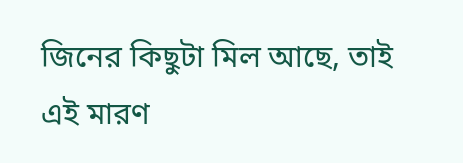জিনের কিছুটা মিল আছে, তাই এই মারণ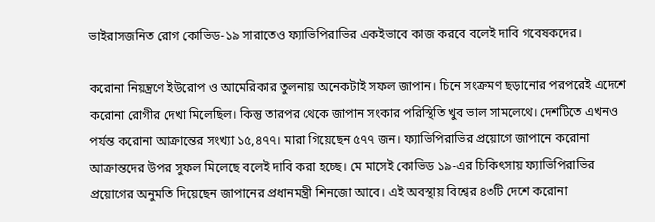ভাইরাসজনিত রোগ কোভিড-১৯ সারাতেও ফ্যাভিপিরাভির একইভাবে কাজ করবে বলেই দাবি গবেষকদের।

করোনা নিয়ন্ত্রণে ইউরোপ ও আমেরিকার তুলনায় অনেকটাই সফল জাপান। চিনে সংক্রমণ ছড়ানোর পরপরেই এদেশে করোনা রোগীর দেখা মিলেছিল। কিন্তু তারপর থেকে জাপান সংকার পরিস্থিতি খুব ভাল সামলেথে। দেশটিতে এখনও পর্যন্ত করোনা আক্রান্তের সংখ্যা ১৫,৪৭৭। মারা গিয়েছেন ৫৭৭ জন। ফ্যাভিপিরাভির প্রয়োগে জাপানে করোনা আক্রান্তদের উপর সুফল মিলেছে বলেই দাবি করা হচ্ছে। মে মাসেই কোভিড ১৯-এর চিকিৎসায় ফ্যাভিপিরাভির প্রয়োগের অনুমতি দিয়েছেন জাপানের প্রধানমন্ত্রী শিনজো আবে। এই অবস্থায় বিশ্বের ৪৩টি দেশে করোনা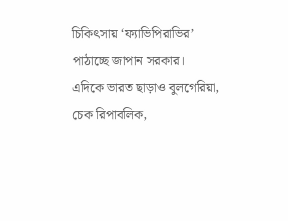চিকিৎসায় ‘ফ্যাভিপিরাভির’ পাঠাচ্ছে জাপান সরকার। এদিকে ভারত ছাড়াও বুলগেরিয়া, চেক রিপাবলিক,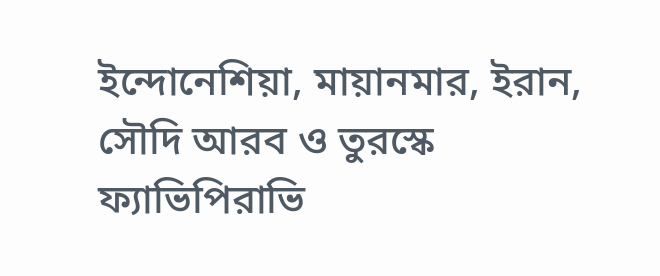ইন্দোনেশিয়া, মায়ানমার, ইরান, সৌদি আরব ও তুরস্কে ফ্যাভিপিরাভি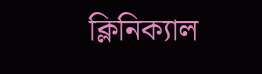ক্লিনিক্যাল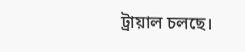ট্রায়াল চলছে।